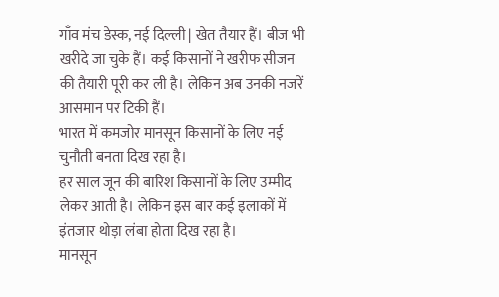गाँव मंच डेस्क, नई दिल्ली | खेत तैयार हैं। बीज भी खरीदे जा चुके हैं। कई किसानों ने खरीफ सीजन की तैयारी पूरी कर ली है। लेकिन अब उनकी नजरें आसमान पर टिकी हैं।
भारत में कमजोर मानसून किसानों के लिए नई चुनौती बनता दिख रहा है।
हर साल जून की बारिश किसानों के लिए उम्मीद लेकर आती है। लेकिन इस बार कई इलाकों में इंतजार थोड़ा लंबा होता दिख रहा है।
मानसून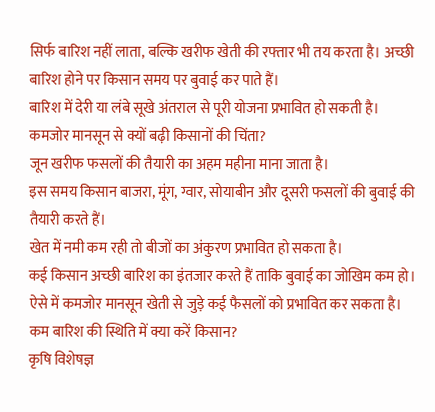सिर्फ बारिश नहीं लाता, बल्कि खरीफ खेती की रफ्तार भी तय करता है। अच्छी बारिश होने पर किसान समय पर बुवाई कर पाते हैं।
बारिश में देरी या लंबे सूखे अंतराल से पूरी योजना प्रभावित हो सकती है।
कमजोर मानसून से क्यों बढ़ी किसानों की चिंता?
जून खरीफ फसलों की तैयारी का अहम महीना माना जाता है।
इस समय किसान बाजरा, मूंग, ग्वार, सोयाबीन और दूसरी फसलों की बुवाई की तैयारी करते हैं।
खेत में नमी कम रही तो बीजों का अंकुरण प्रभावित हो सकता है।
कई किसान अच्छी बारिश का इंतजार करते हैं ताकि बुवाई का जोखिम कम हो। ऐसे में कमजोर मानसून खेती से जुड़े कई फैसलों को प्रभावित कर सकता है।
कम बारिश की स्थिति में क्या करें किसान?
कृषि विशेषज्ञ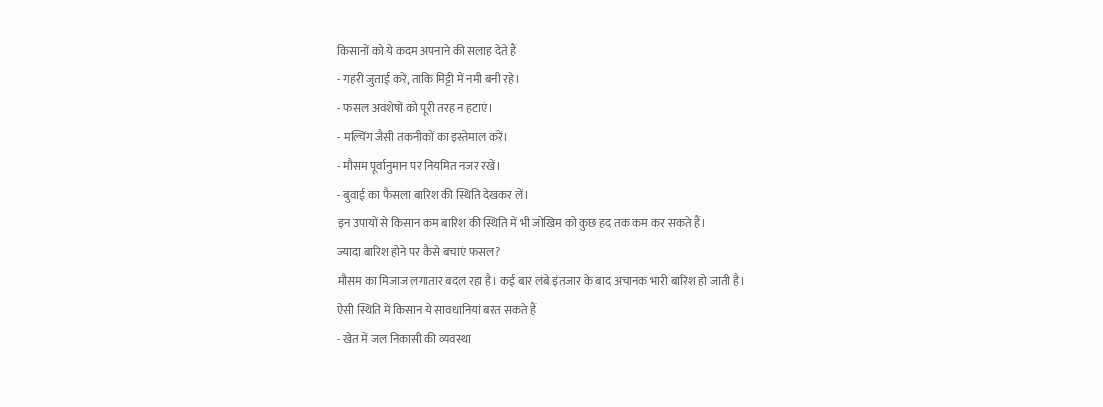किसानों को ये कदम अपनाने की सलाह देते हैं
- गहरी जुताई करें, ताकि मिट्टी में नमी बनी रहे।
- फसल अवशेषों को पूरी तरह न हटाएं।
- मल्चिंग जैसी तकनीकों का इस्तेमाल करें।
- मौसम पूर्वानुमान पर नियमित नजर रखें।
- बुवाई का फैसला बारिश की स्थिति देखकर लें।
इन उपायों से किसान कम बारिश की स्थिति में भी जोखिम को कुछ हद तक कम कर सकते हैं।
ज्यादा बारिश होने पर कैसे बचाएं फसल?
मौसम का मिजाज लगातार बदल रहा है। कई बार लंबे इंतजार के बाद अचानक भारी बारिश हो जाती है।
ऐसी स्थिति में किसान ये सावधानियां बरत सकते हैं
- खेत में जल निकासी की व्यवस्था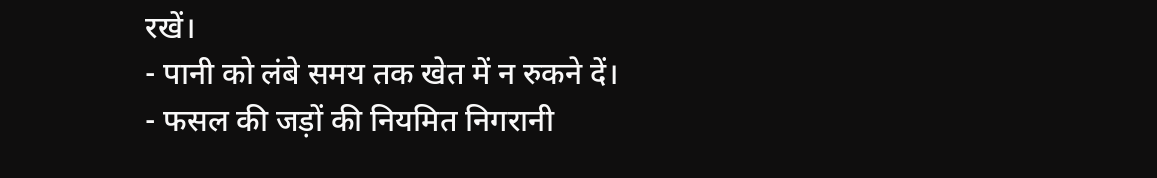रखें।
- पानी को लंबे समय तक खेत में न रुकने दें।
- फसल की जड़ों की नियमित निगरानी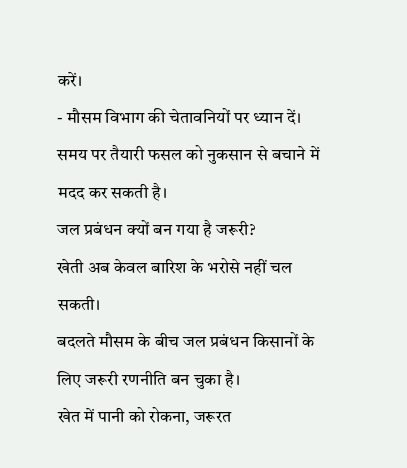करें।
- मौसम विभाग की चेतावनियों पर ध्यान दें।
समय पर तैयारी फसल को नुकसान से बचाने में मदद कर सकती है।
जल प्रबंधन क्यों बन गया है जरूरी?
खेती अब केवल बारिश के भरोसे नहीं चल सकती।
बदलते मौसम के बीच जल प्रबंधन किसानों के लिए जरूरी रणनीति बन चुका है।
खेत में पानी को रोकना, जरूरत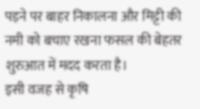पड़ने पर बाहर निकालना और मिट्टी की नमी को बचाए रखना फसल की बेहतर शुरुआत में मदद करता है।
इसी वजह से कृषि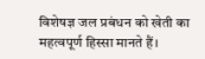विशेषज्ञ जल प्रबंधन को खेती का महत्वपूर्ण हिस्सा मानते हैं।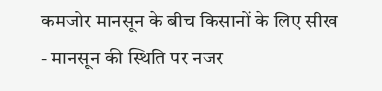कमजोर मानसून के बीच किसानों के लिए सीख
- मानसून की स्थिति पर नजर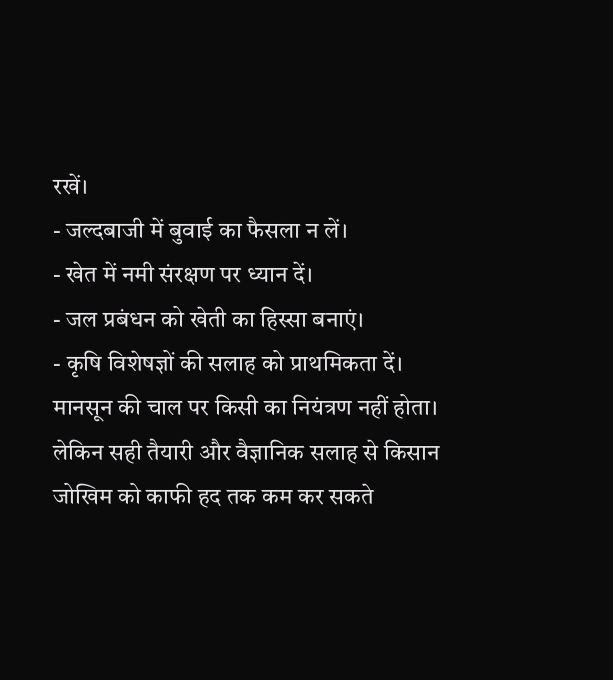रखें।
- जल्दबाजी में बुवाई का फैसला न लें।
- खेत में नमी संरक्षण पर ध्यान दें।
- जल प्रबंधन को खेती का हिस्सा बनाएं।
- कृषि विशेषज्ञों की सलाह को प्राथमिकता दें।
मानसून की चाल पर किसी का नियंत्रण नहीं होता। लेकिन सही तैयारी और वैज्ञानिक सलाह से किसान जोखिम को काफी हद तक कम कर सकते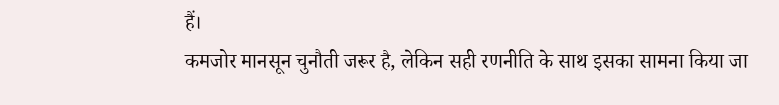हैं।
कमजोर मानसून चुनौती जरूर है, लेकिन सही रणनीति के साथ इसका सामना किया जा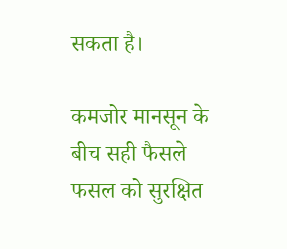सकता है।

कमजोर मानसून के बीच सही फैसले फसल को सुरक्षित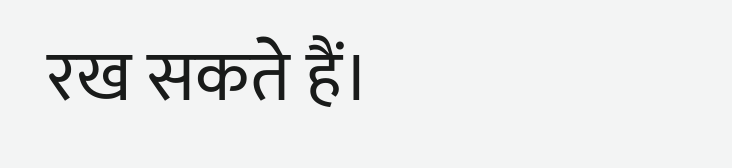रख सकते हैं।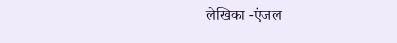लेखिका -एंजल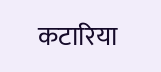कटारिया